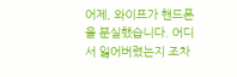어제, 와이프가 핸드폰을 분실했습니다. 어디서 잃어버렸는지 조차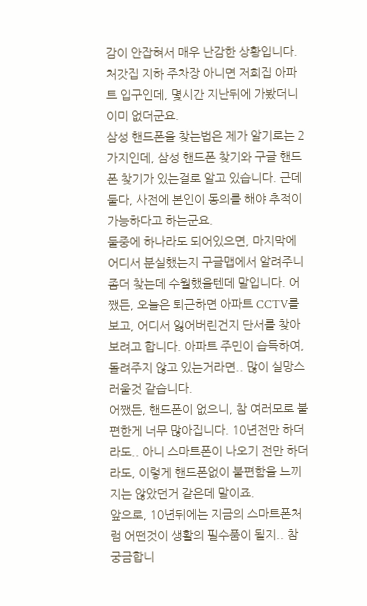감이 안잡혀서 매우 난감한 상황입니다. 처갓집 지하 주차장 아니면 저희집 아파트 입구인데, 몇시간 지난뒤에 가봤더니 이미 없더군요.
삼성 핸드폰을 찾는법은 제가 알기로는 2가지인데, 삼성 핸드폰 찾기와 구글 핸드폰 찾기가 있는걸로 알고 있습니다. 근데 둘다, 사전에 본인이 동의를 해야 추적이 가능하다고 하는군요.
둘중에 하나라도 되어있으면, 마지막에 어디서 분실했는지 구글맵에서 알려주니 좀더 찾는데 수월했을텐데 말입니다. 어쨌든, 오늘은 퇴근하면 아파트 CCTV를 보고, 어디서 잃어버린건지 단서를 찾아보려고 합니다. 아파트 주민이 습득하여, 돌려주지 않고 있는거라면.. 많이 실망스러울것 같습니다.
어쨌든, 핸드폰이 없으니, 참 여러모로 불편한게 너무 많아집니다. 10년전만 하더라도.. 아니 스마트폰이 나오기 전만 하더라도, 이렇게 핸드폰없이 불편함을 느끼지는 않았던거 같은데 말이죠.
앞으로, 10년뒤에는 지금의 스마트폰처럼 어떤것이 생활의 필수품이 될지.. 참 궁금합니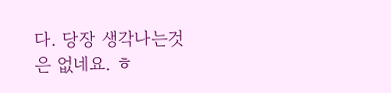다. 당장 생각나는것은 없네요. ㅎ